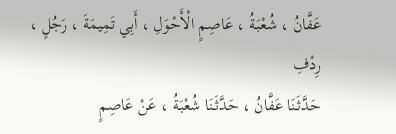عَفَّانُ ، شُعْبَةُ ، عَاصِمٍ الْأَحْوَلِ ، أَبِي تَمِيمَةَ ، رَجُلٍ ، رِدْفِ
حَدَّثَنَا عَفَّانُ ، حَدَّثَنَا شُعْبَةُ ، عَنْ عَاصِمٍ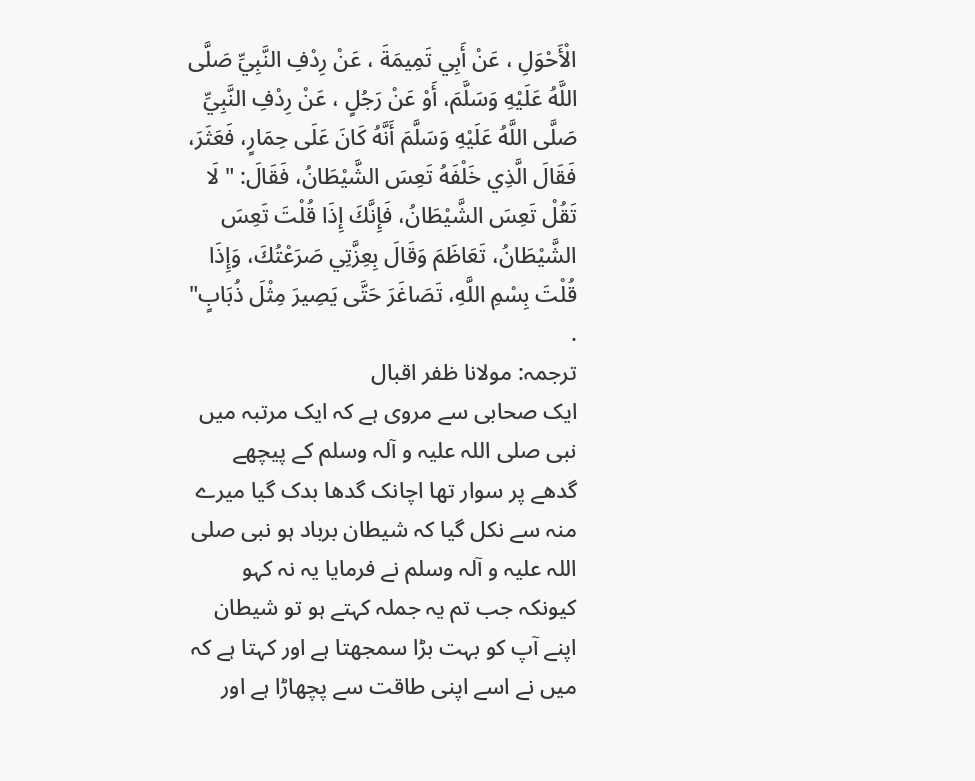الْأَحْوَلِ ، عَنْ أَبِي تَمِيمَةَ ، عَنْ رِدْفِ النَّبِيِّ صَلَّى اللَّهُ عَلَيْهِ وَسَلَّمَ، أَوْ عَنْ رَجُلٍ ، عَنْ رِدْفِ النَّبِيِّ صَلَّى اللَّهُ عَلَيْهِ وَسَلَّمَ أَنَّهُ كَانَ عَلَى حِمَارٍ، فَعَثَرَ، فَقَالَ الَّذِي خَلْفَهُ تَعِسَ الشَّيْطَانُ، فَقَالَ: " لَا تَقُلْ تَعِسَ الشَّيْطَانُ، فَإِنَّكَ إِذَا قُلْتَ تَعِسَ الشَّيْطَانُ، تَعَاظَمَ وَقَالَ بِعِزَّتِي صَرَعْتُكَ، وَإِذَا قُلْتَ بِسْمِ اللَّهِ، تَصَاغَرَ حَتَّى يَصِيرَ مِثْلَ ذُبَابٍ" .
ترجمہ: مولانا ظفر اقبال
ایک صحابی سے مروی ہے کہ ایک مرتبہ میں نبی صلی اللہ علیہ و آلہ وسلم کے پیچھے گدھے پر سوار تھا اچانک گدھا بدک گیا میرے منہ سے نکل گیا کہ شیطان برباد ہو نبی صلی اللہ علیہ و آلہ وسلم نے فرمایا یہ نہ کہو کیونکہ جب تم یہ جملہ کہتے ہو تو شیطان اپنے آپ کو بہت بڑا سمجھتا ہے اور کہتا ہے کہ میں نے اسے اپنی طاقت سے پچھاڑا ہے اور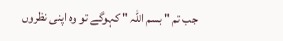جب تم " بسم اللہ " کہوگے تو وہ اپنی نظروں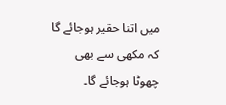میں اتنا حقیر ہوجائے گا کہ مکھی سے بھی چھوٹا ہوجائے گا۔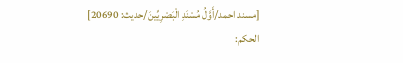[مسند احمد/أَوَّلُ مُسْنَدِ الْبَصْرِيِّينَ/حدیث: 20690]
الحكم: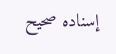إسناده صحيح